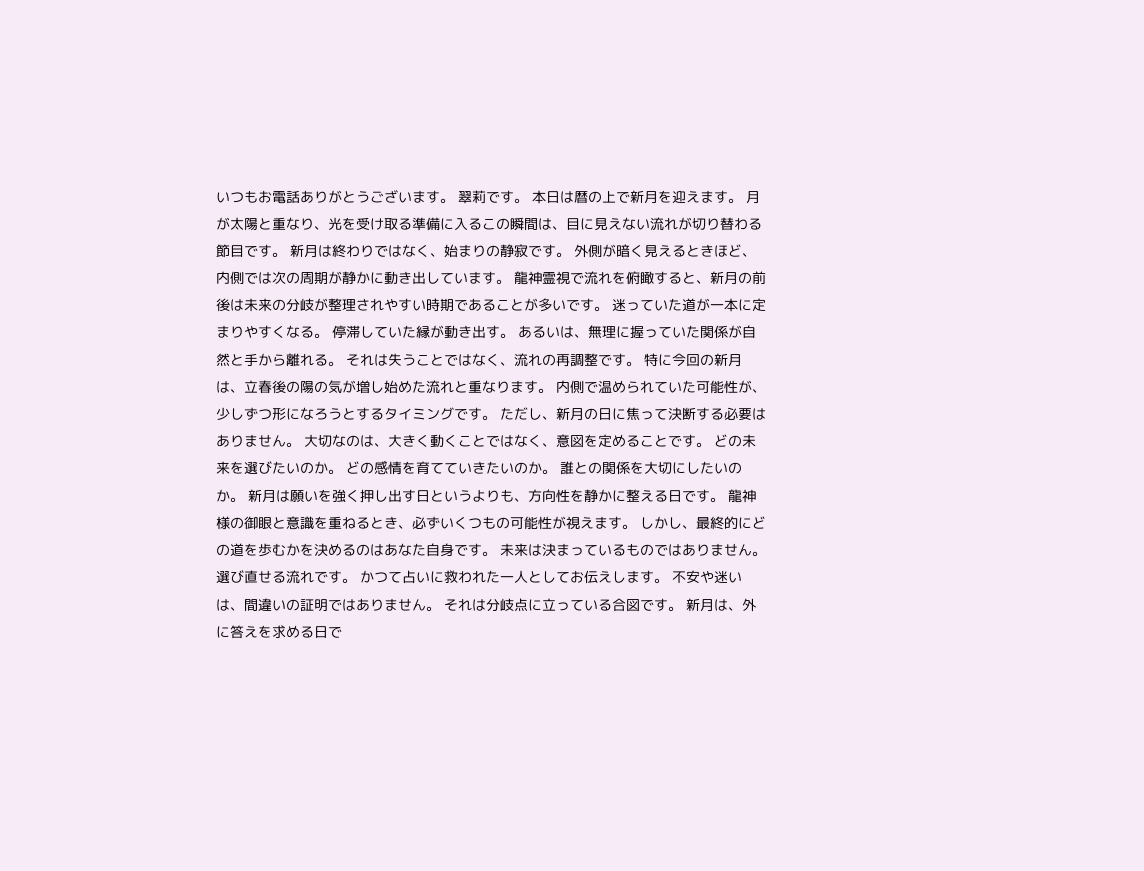いつもお電話ありがとうございます。 翠莉です。 本日は暦の上で新月を迎えます。 月が太陽と重なり、光を受け取る準備に入るこの瞬間は、目に見えない流れが切り替わる節目です。 新月は終わりではなく、始まりの静寂です。 外側が暗く見えるときほど、内側では次の周期が静かに動き出しています。 龍神霊視で流れを俯瞰すると、新月の前後は未来の分岐が整理されやすい時期であることが多いです。 迷っていた道が一本に定まりやすくなる。 停滞していた縁が動き出す。 あるいは、無理に握っていた関係が自然と手から離れる。 それは失うことではなく、流れの再調整です。 特に今回の新月は、立春後の陽の気が増し始めた流れと重なります。 内側で温められていた可能性が、少しずつ形になろうとするタイミングです。 ただし、新月の日に焦って決断する必要はありません。 大切なのは、大きく動くことではなく、意図を定めることです。 どの未来を選びたいのか。 どの感情を育てていきたいのか。 誰との関係を大切にしたいのか。 新月は願いを強く押し出す日というよりも、方向性を静かに整える日です。 龍神様の御眼と意識を重ねるとき、必ずいくつもの可能性が視えます。 しかし、最終的にどの道を歩むかを決めるのはあなた自身です。 未来は決まっているものではありません。 選び直せる流れです。 かつて占いに救われた一人としてお伝えします。 不安や迷いは、間違いの証明ではありません。 それは分岐点に立っている合図です。 新月は、外に答えを求める日で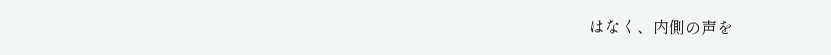はなく、内側の声を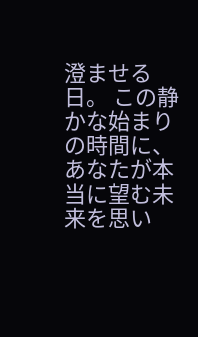澄ませる日。 この静かな始まりの時間に、あなたが本当に望む未来を思い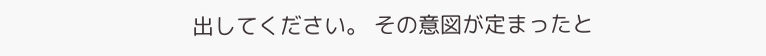出してください。 その意図が定まったと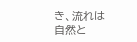き、流れは自然と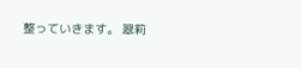整っていきます。 翠莉